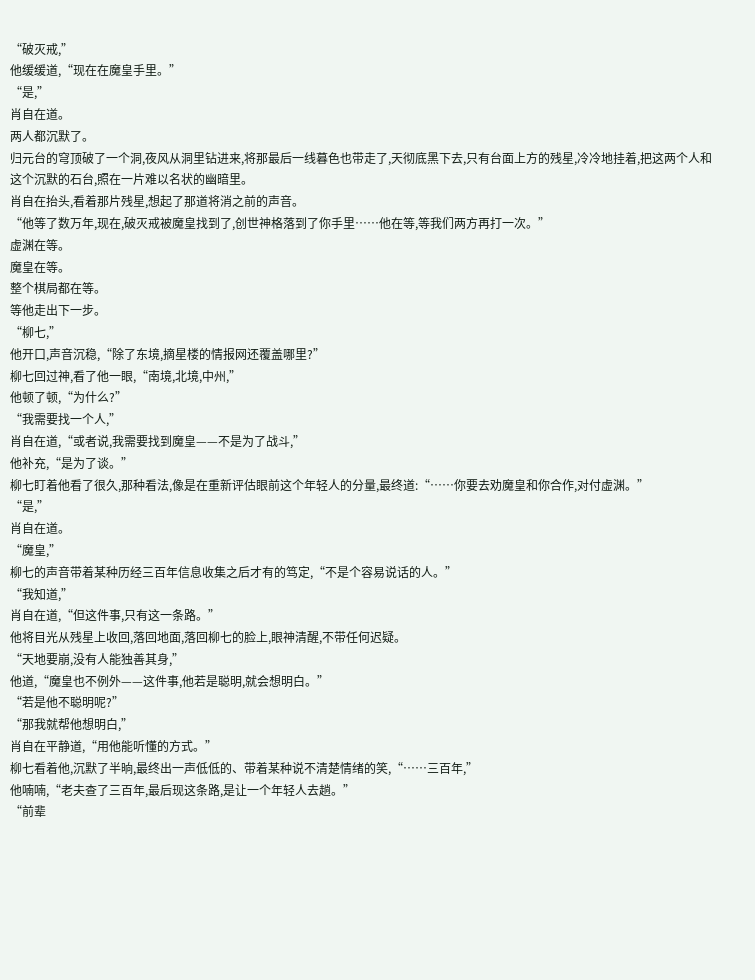“破灭戒,”
他缓缓道,“现在在魔皇手里。”
“是,”
肖自在道。
两人都沉默了。
归元台的穹顶破了一个洞,夜风从洞里钻进来,将那最后一线暮色也带走了,天彻底黑下去,只有台面上方的残星,冷冷地挂着,把这两个人和这个沉默的石台,照在一片难以名状的幽暗里。
肖自在抬头,看着那片残星,想起了那道将消之前的声音。
“他等了数万年,现在,破灭戒被魔皇找到了,创世神格落到了你手里……他在等,等我们两方再打一次。”
虚渊在等。
魔皇在等。
整个棋局都在等。
等他走出下一步。
“柳七,”
他开口,声音沉稳,“除了东境,摘星楼的情报网还覆盖哪里?”
柳七回过神,看了他一眼,“南境,北境,中州,”
他顿了顿,“为什么?”
“我需要找一个人,”
肖自在道,“或者说,我需要找到魔皇——不是为了战斗,”
他补充,“是为了谈。”
柳七盯着他看了很久,那种看法,像是在重新评估眼前这个年轻人的分量,最终道:“……你要去劝魔皇和你合作,对付虚渊。”
“是,”
肖自在道。
“魔皇,”
柳七的声音带着某种历经三百年信息收集之后才有的笃定,“不是个容易说话的人。”
“我知道,”
肖自在道,“但这件事,只有这一条路。”
他将目光从残星上收回,落回地面,落回柳七的脸上,眼神清醒,不带任何迟疑。
“天地要崩,没有人能独善其身,”
他道,“魔皇也不例外——这件事,他若是聪明,就会想明白。”
“若是他不聪明呢?”
“那我就帮他想明白,”
肖自在平静道,“用他能听懂的方式。”
柳七看着他,沉默了半晌,最终出一声低低的、带着某种说不清楚情绪的笑,“……三百年,”
他喃喃,“老夫查了三百年,最后现这条路,是让一个年轻人去趟。”
“前辈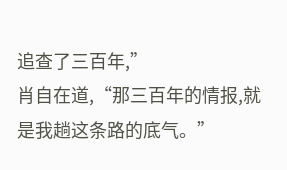追查了三百年,”
肖自在道,“那三百年的情报,就是我趟这条路的底气。”